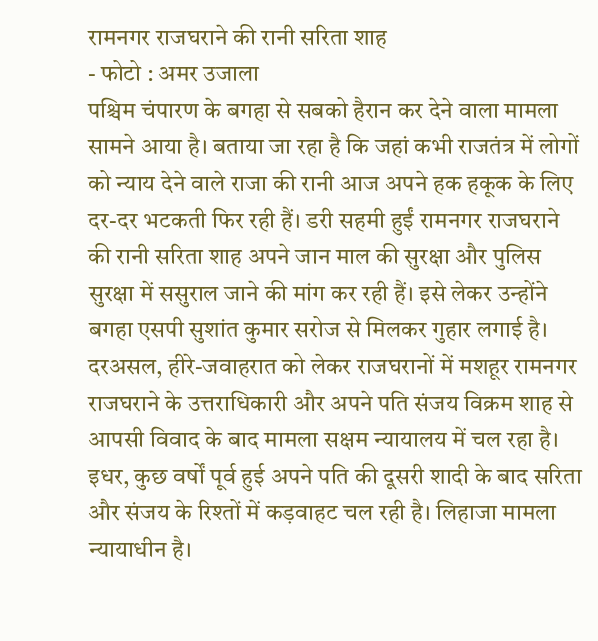रामनगर राजघराने की रानी सरिता शाह
- फोटो : अमर उजाला
पश्चिम चंपारण के बगहा से सबको हैरान कर देने वाला मामला सामने आया है। बताया जा रहा है कि जहां कभी राजतंत्र में लोगों को न्याय देने वाले राजा की रानी आज अपने हक हकूक के लिए दर-दर भटकती फिर रही हैं। डरी सहमी हुईं रामनगर राजघराने की रानी सरिता शाह अपने जान माल की सुरक्षा और पुलिस सुरक्षा में ससुराल जाने की मांग कर रही हैं। इसे लेकर उन्होंने बगहा एसपी सुशांत कुमार सरोज से मिलकर गुहार लगाई है।
दरअसल, हीरे-जवाहरात को लेकर राजघरानों में मशहूर रामनगर राजघराने के उत्तराधिकारी और अपने पति संजय विक्रम शाह से आपसी विवाद के बाद मामला सक्षम न्यायालय में चल रहा है। इधर, कुछ वर्षों पूर्व हुई अपने पति की दूसरी शादी के बाद सरिता और संजय के रिश्तों में कड़वाहट चल रही है। लिहाजा मामला न्यायाधीन है।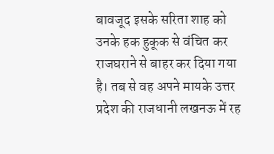बावजूद इसके सरिता शाह को उनके हक हुकूक से वंचित कर राजघराने से बाहर कर दिया गया है। तब से वह अपने मायके उत्तर प्रदेश की राजधानी लखनऊ में रह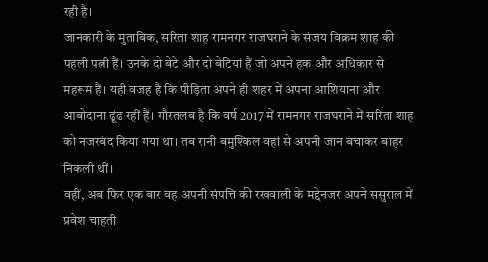रही है।
जानकारी के मुताबिक, सरिता शाह रामनगर राजघराने के संजय विक्रम शाह की पहली पत्नी हैं। उनके दो बेटे और दो बेटियां हैं जो अपने हक और अधिकार से महरूम हैं। यही वजह है कि पीड़िता अपने ही शहर में अपना आशियाना और आबोदाना ढूंढ रहीं हैं। गौरतलब है कि वर्ष 2017 में रामनगर राजघराने में सरिता शाह को नजरबंद किया गया था। तब रानी बमुश्किल वहां से अपनी जान बचाकर बाहर निकली थीं।
वहीं, अब फिर एक बार वह अपनी संपत्ति की रखवाली के मद्देनजर अपने ससुराल में प्रवेश चाहती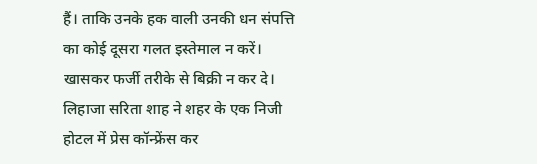हैं। ताकि उनके हक वाली उनकी धन संपत्ति का कोई दूसरा गलत इस्तेमाल न करें। खासकर फर्जी तरीके से बिक्री न कर दे। लिहाजा सरिता शाह ने शहर के एक निजी होटल में प्रेस कॉन्फ्रेंस कर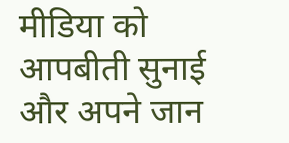मीडिया को आपबीती सुनाई और अपने जान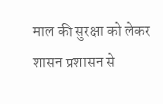माल की सुरक्षा को लेकर शासन प्रशासन से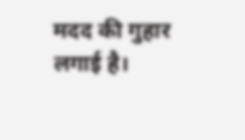मदद की गुहार लगाई है।